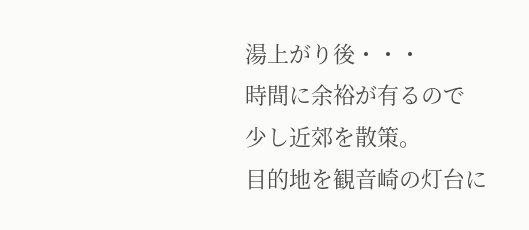湯上がり後・・・
時間に余裕が有るので
少し近郊を散策。
目的地を観音崎の灯台に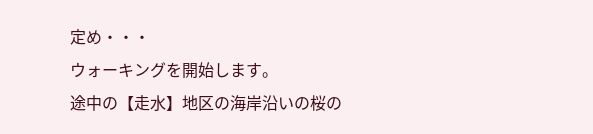定め・・・
ウォーキングを開始します。
途中の【走水】地区の海岸沿いの桜の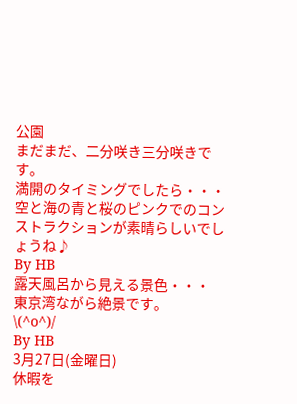公園
まだまだ、二分咲き三分咲きです。
満開のタイミングでしたら・・・
空と海の青と桜のピンクでのコンストラクションが素晴らしいでしょうね♪
By HB
露天風呂から見える景色・・・
東京湾ながら絶景です。
\(^o^)/
By HB
3月27日(金曜日)
休暇を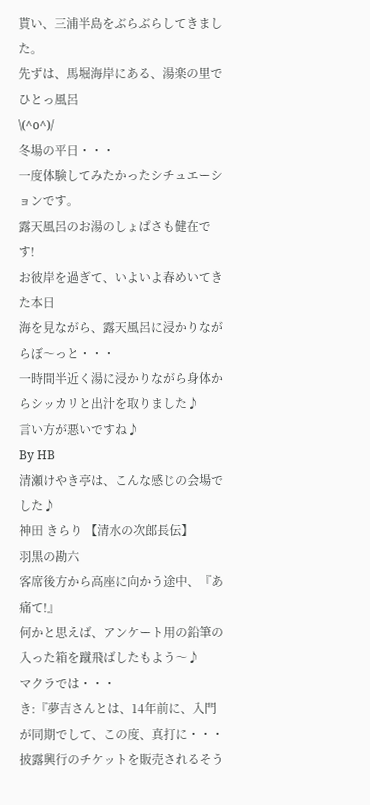貰い、三浦半島をぶらぶらしてきました。
先ずは、馬堀海岸にある、湯楽の里でひとっ風呂
\(^o^)/
冬場の平日・・・
一度体験してみたかったシチュエーションです。
露天風呂のお湯のしょぱさも健在です!
お彼岸を過ぎて、いよいよ春めいてきた本日
海を見ながら、露天風呂に浸かりながらぼ〜っと・・・
一時間半近く湯に浸かりながら身体からシッカリと出汁を取りました♪
言い方が悪いですね♪
By HB
清瀬けやき亭は、こんな感じの会場でした♪
神田 きらり 【清水の次郎長伝】
羽黒の勘六
客席後方から高座に向かう途中、『あ痛て!』
何かと思えば、アンケート用の鉛筆の入った箱を蹴飛ばしたもよう〜♪
マクラでは・・・
き:『夢吉さんとは、14年前に、入門が同期でして、この度、真打に・・・披露興行のチケットを販売されるそう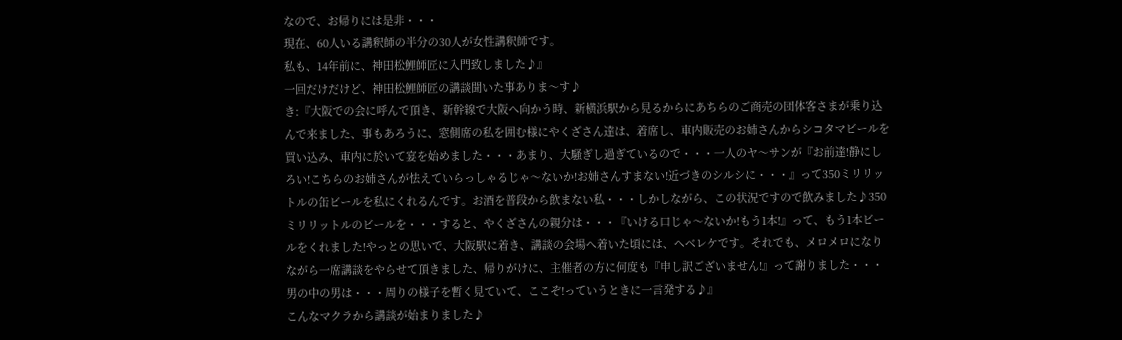なので、お帰りには是非・・・
現在、60人いる講釈師の半分の30人が女性講釈師です。
私も、14年前に、神田松鯉師匠に入門致しました♪』
一回だけだけど、神田松鯉師匠の講談聞いた事ありま〜す♪
き:『大阪での会に呼んで頂き、新幹線で大阪へ向かう時、新横浜駅から見るからにあちらのご商売の団体客さまが乗り込んで来ました、事もあろうに、窓側席の私を囲む様にやくざさん達は、着席し、車内販売のお姉さんからシコタマビールを買い込み、車内に於いて宴を始めました・・・あまり、大騒ぎし過ぎているので・・・一人のヤ〜サンが『お前達!静にしろい!こちらのお姉さんが怯えていらっしゃるじゃ〜ないか!お姉さんすまない!近づきのシルシに・・・』って350ミリリットルの缶ビールを私にくれるんです。お酒を普段から飲まない私・・・しかしながら、この状況ですので飲みました♪350ミリリットルのビールを・・・すると、やくざさんの親分は・・・『いける口じゃ〜ないか!もう1本!』って、もう1本ビールをくれました!やっとの思いで、大阪駅に着き、講談の会場へ着いた頃には、ヘベレケです。それでも、メロメロになりながら一席講談をやらせて頂きました、帰りがけに、主催者の方に何度も『申し訳ございません!』って謝りました・・・
男の中の男は・・・周りの様子を暫く見ていて、ここぞ!っていうときに一言発する♪』
こんなマクラから講談が始まりました♪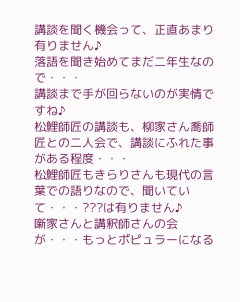講談を聞く機会って、正直あまり有りません♪
落語を聞き始めてまだ二年生なので・・・
講談まで手が回らないのが実情ですね♪
松鯉師匠の講談も、柳家さん喬師匠との二人会で、講談にふれた事がある程度・・・
松鯉師匠もきらりさんも現代の言葉での語りなので、聞いていて・・・???は有りません♪
噺家さんと講釈師さんの会が・・・もっとポピュラーになる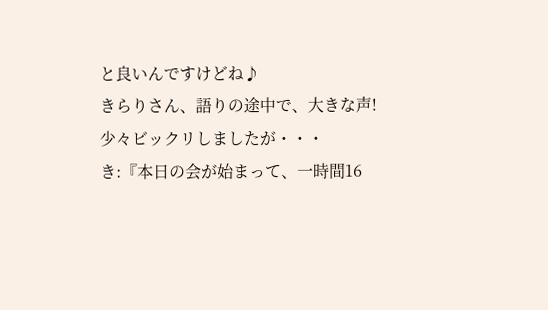と良いんですけどね♪
きらりさん、語りの途中で、大きな声!
少々ビックリしましたが・・・
き:『本日の会が始まって、一時間16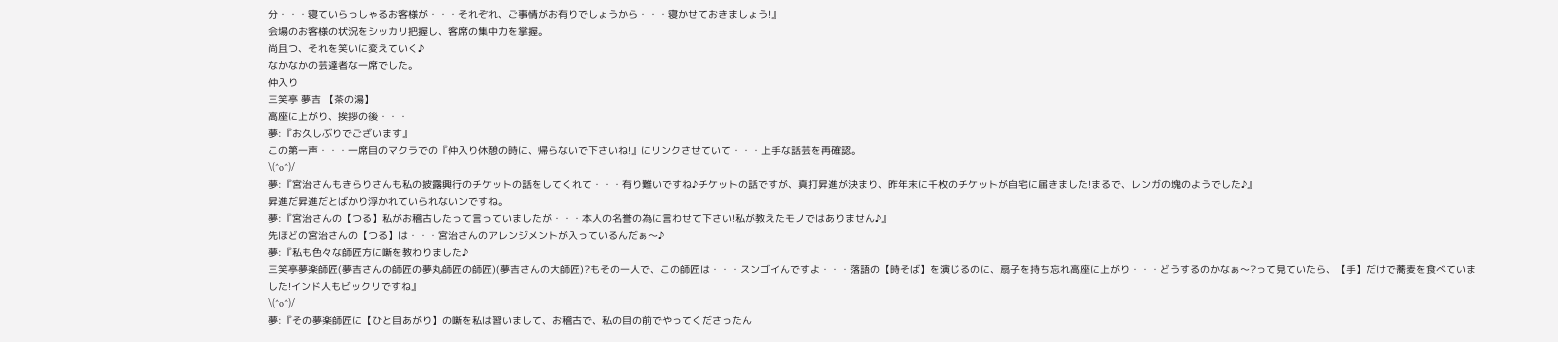分・・・寝ていらっしゃるお客様が・・・それぞれ、ご事情がお有りでしょうから・・・寝かせておきましょう!』
会場のお客様の状況をシッカリ把握し、客席の集中力を掌握。
尚且つ、それを笑いに変えていく♪
なかなかの芸達者な一席でした。
仲入り
三笑亭 夢吉 【茶の湯】
高座に上がり、挨拶の後・・・
夢:『お久しぶりでございます』
この第一声・・・一席目のマクラでの『仲入り休憩の時に、帰らないで下さいね!』にリンクさせていて・・・上手な話芸を再確認。
\(^o^)/
夢:『宮治さんもきらりさんも私の披露興行のチケットの話をしてくれて・・・有り難いですね♪チケットの話ですが、真打昇進が決まり、昨年末に千枚のチケットが自宅に届きました!まるで、レンガの塊のようでした♪』
昇進だ昇進だとばかり浮かれていられないンですね。
夢:『宮治さんの【つる】私がお稽古したって言っていましたが・・・本人の名誉の為に言わせて下さい!私が教えたモノではありません♪』
先ほどの宮治さんの【つる】は・・・宮治さんのアレンジメントが入っているんだぁ〜♪
夢:『私も色々な師匠方に噺を教わりました♪
三笑亭夢楽師匠(夢吉さんの師匠の夢丸師匠の師匠)(夢吉さんの大師匠)?もその一人で、この師匠は・・・スンゴイんですよ・・・落語の【時そば】を演じるのに、扇子を持ち忘れ高座に上がり・・・どうするのかなぁ〜?って見ていたら、【手】だけで蕎麦を食べていました!インド人もビックリですね』
\(^o^)/
夢:『その夢楽師匠に【ひと目あがり】の噺を私は習いまして、お稽古で、私の目の前でやってくださったん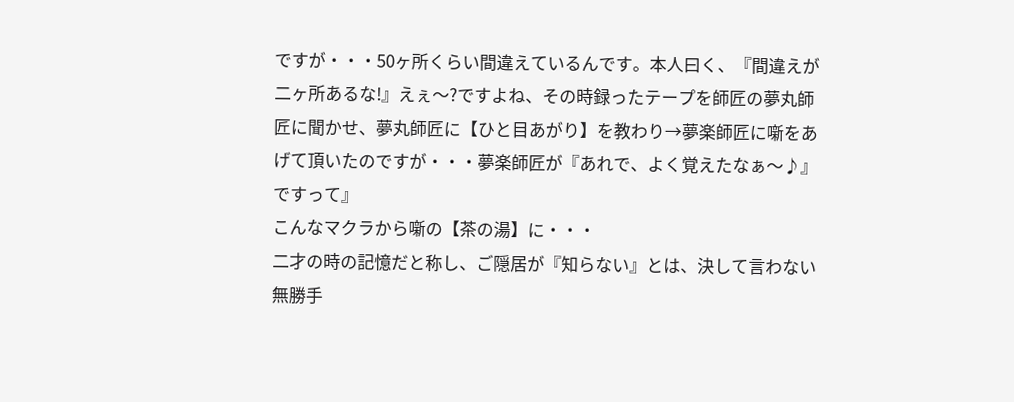ですが・・・50ヶ所くらい間違えているんです。本人曰く、『間違えが二ヶ所あるな!』えぇ〜?ですよね、その時録ったテープを師匠の夢丸師匠に聞かせ、夢丸師匠に【ひと目あがり】を教わり→夢楽師匠に噺をあげて頂いたのですが・・・夢楽師匠が『あれで、よく覚えたなぁ〜♪』ですって』
こんなマクラから噺の【茶の湯】に・・・
二才の時の記憶だと称し、ご隠居が『知らない』とは、決して言わない無勝手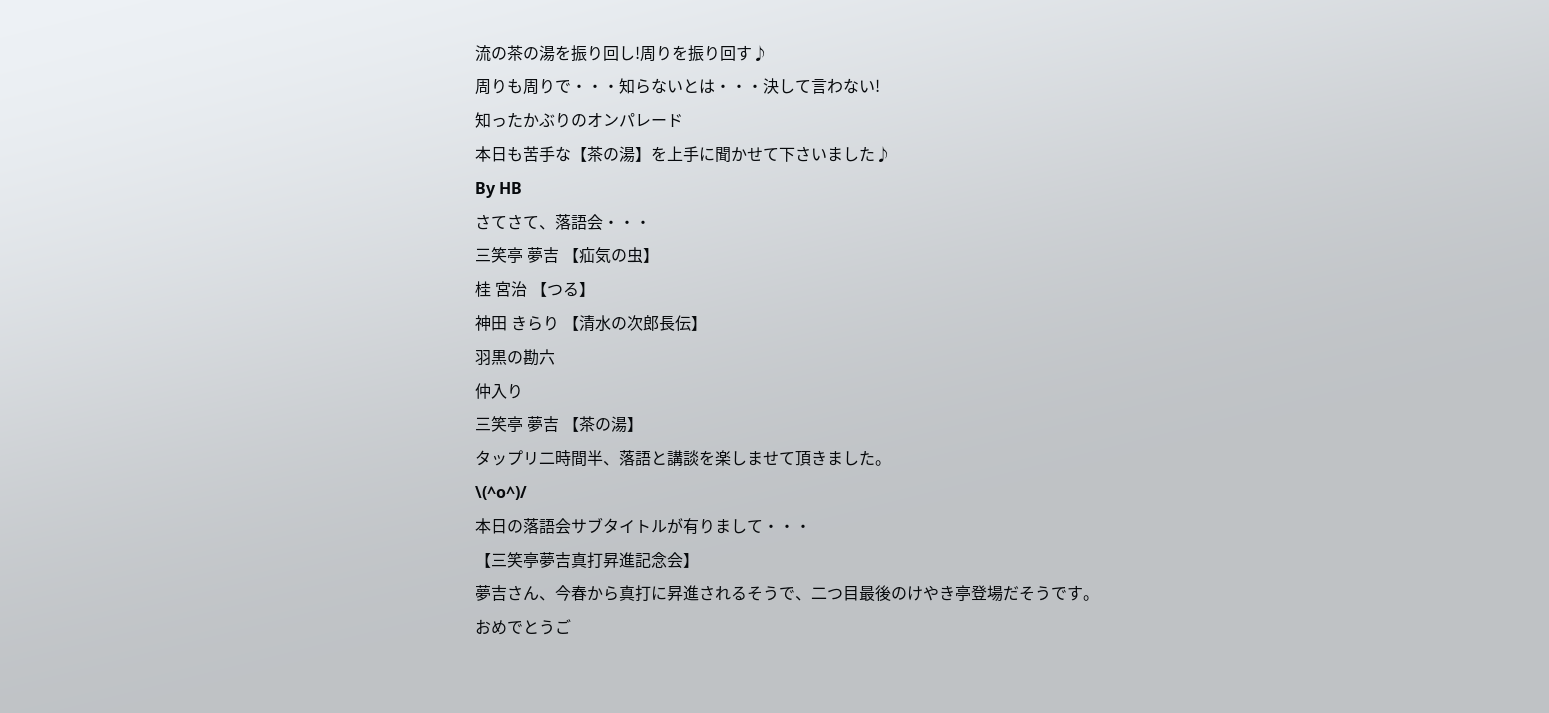流の茶の湯を振り回し!周りを振り回す♪
周りも周りで・・・知らないとは・・・決して言わない!
知ったかぶりのオンパレード
本日も苦手な【茶の湯】を上手に聞かせて下さいました♪
By HB
さてさて、落語会・・・
三笑亭 夢吉 【疝気の虫】
桂 宮治 【つる】
神田 きらり 【清水の次郎長伝】
羽黒の勘六
仲入り
三笑亭 夢吉 【茶の湯】
タップリ二時間半、落語と講談を楽しませて頂きました。
\(^o^)/
本日の落語会サブタイトルが有りまして・・・
【三笑亭夢吉真打昇進記念会】
夢吉さん、今春から真打に昇進されるそうで、二つ目最後のけやき亭登場だそうです。
おめでとうご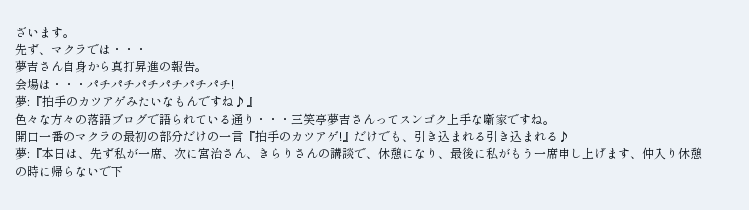ざいます。
先ず、マクラでは・・・
夢吉さん自身から真打昇進の報告。
会場は・・・パチパチパチパチパチパチ!
夢:『拍手のカツアゲみたいなもんですね♪』
色々な方々の落語ブログで語られている通り・・・三笑亭夢吉さんってスンゴク上手な噺家ですね。
開口一番のマクラの最初の部分だけの一言『拍手のカツアゲ!』だけでも、引き込まれる引き込まれる♪
夢:『本日は、先ず私が一席、次に宮治さん、きらりさんの講談で、休憩になり、最後に私がもう一席申し上げます、仲入り休憩の時に帰らないで下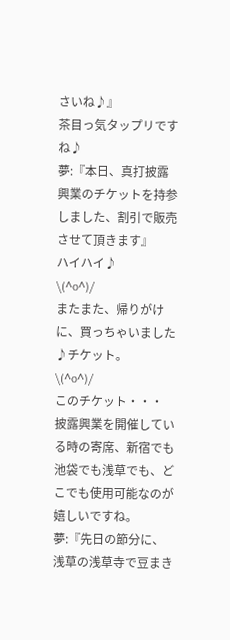さいね♪』
茶目っ気タップリですね♪
夢:『本日、真打披露興業のチケットを持参しました、割引で販売させて頂きます』
ハイハイ♪
\(^o^)/
またまた、帰りがけに、買っちゃいました♪チケット。
\(^o^)/
このチケット・・・
披露興業を開催している時の寄席、新宿でも池袋でも浅草でも、どこでも使用可能なのが嬉しいですね。
夢:『先日の節分に、浅草の浅草寺で豆まき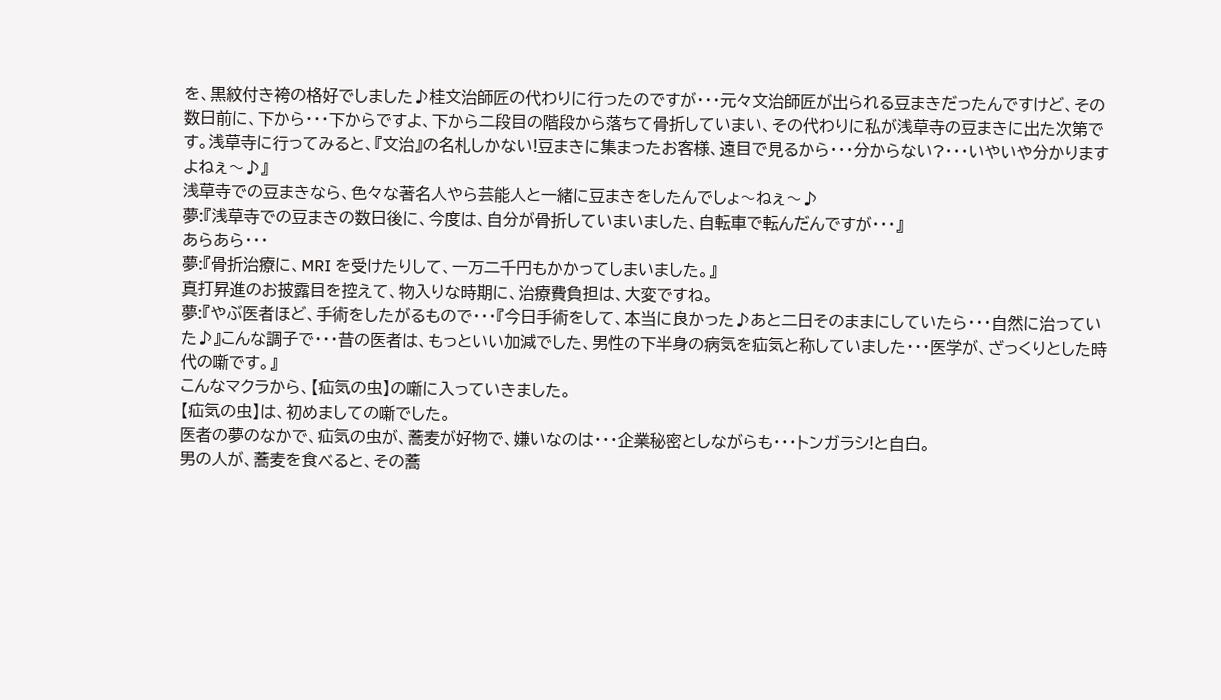を、黒紋付き袴の格好でしました♪桂文治師匠の代わりに行ったのですが・・・元々文治師匠が出られる豆まきだったんですけど、その数日前に、下から・・・下からですよ、下から二段目の階段から落ちて骨折していまい、その代わりに私が浅草寺の豆まきに出た次第です。浅草寺に行ってみると、『文治』の名札しかない!豆まきに集まったお客様、遠目で見るから・・・分からない?・・・いやいや分かりますよねぇ〜♪』
浅草寺での豆まきなら、色々な著名人やら芸能人と一緒に豆まきをしたんでしょ〜ねぇ〜♪
夢:『浅草寺での豆まきの数日後に、今度は、自分が骨折していまいました、自転車で転んだんですが・・・』
あらあら・・・
夢:『骨折治療に、MRI を受けたりして、一万二千円もかかってしまいました。』
真打昇進のお披露目を控えて、物入りな時期に、治療費負担は、大変ですね。
夢:『やぶ医者ほど、手術をしたがるもので・・・『今日手術をして、本当に良かった♪あと二日そのままにしていたら・・・自然に治っていた♪』こんな調子で・・・昔の医者は、もっといい加減でした、男性の下半身の病気を疝気と称していました・・・医学が、ざっくりとした時代の噺です。』
こんなマクラから、【疝気の虫】の噺に入っていきました。
【疝気の虫】は、初めましての噺でした。
医者の夢のなかで、疝気の虫が、蕎麦が好物で、嫌いなのは・・・企業秘密としながらも・・・トンガラシ!と自白。
男の人が、蕎麦を食べると、その蕎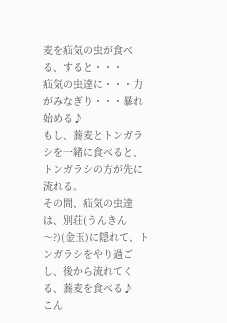麦を疝気の虫が食べる、すると・・・
疝気の虫達に・・・力がみなぎり・・・暴れ始める♪
もし、蕎麦とトンガラシを一緒に食べると、トンガラシの方が先に流れる。
その間、疝気の虫達は、別荘(うんきん〜?)(金玉)に隠れて、トンガラシをやり過ごし、後から流れてくる、蕎麦を食べる♪
こん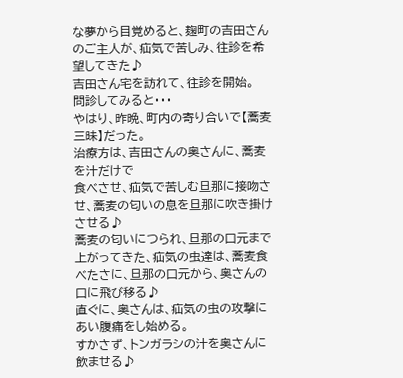な夢から目覚めると、麹町の吉田さんのご主人が、疝気で苦しみ、往診を希望してきた♪
吉田さん宅を訪れて、往診を開始。
問診してみると・・・
やはり、昨晩、町内の寄り合いで【蕎麦三昧】だった。
治療方は、吉田さんの奥さんに、蕎麦を汁だけで
食べさせ、疝気で苦しむ旦那に接吻させ、蕎麦の匂いの息を旦那に吹き掛けさせる♪
蕎麦の匂いにつられ、旦那の口元まで上がってきた、疝気の虫達は、蕎麦食べたさに、旦那の口元から、奥さんの口に飛び移る♪
直ぐに、奥さんは、疝気の虫の攻撃にあい腹痛をし始める。
すかさず、トンガラシの汁を奥さんに飲ませる♪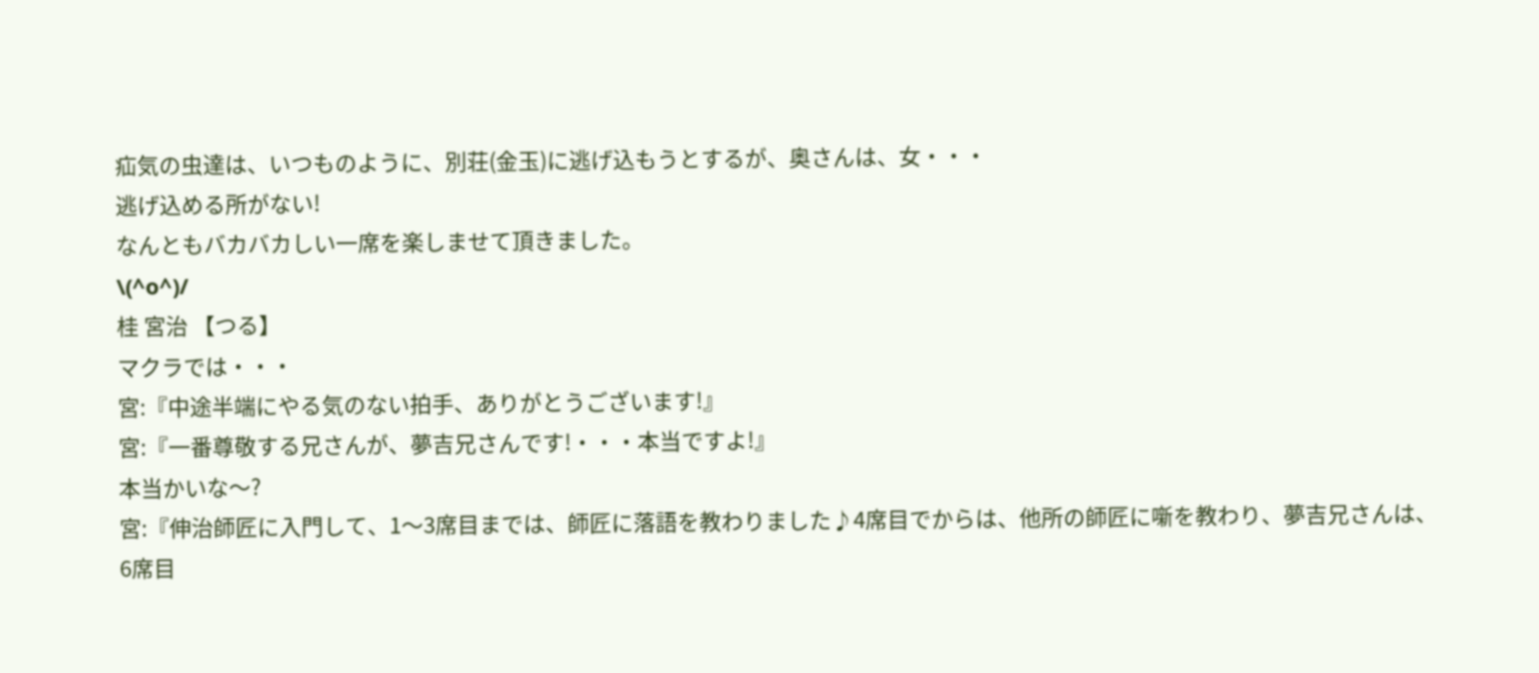疝気の虫達は、いつものように、別荘(金玉)に逃げ込もうとするが、奥さんは、女・・・
逃げ込める所がない!
なんともバカバカしい一席を楽しませて頂きました。
\(^o^)/
桂 宮治 【つる】
マクラでは・・・
宮:『中途半端にやる気のない拍手、ありがとうございます!』
宮:『一番尊敬する兄さんが、夢吉兄さんです!・・・本当ですよ!』
本当かいな〜?
宮:『伸治師匠に入門して、1〜3席目までは、師匠に落語を教わりました♪4席目でからは、他所の師匠に噺を教わり、夢吉兄さんは、6席目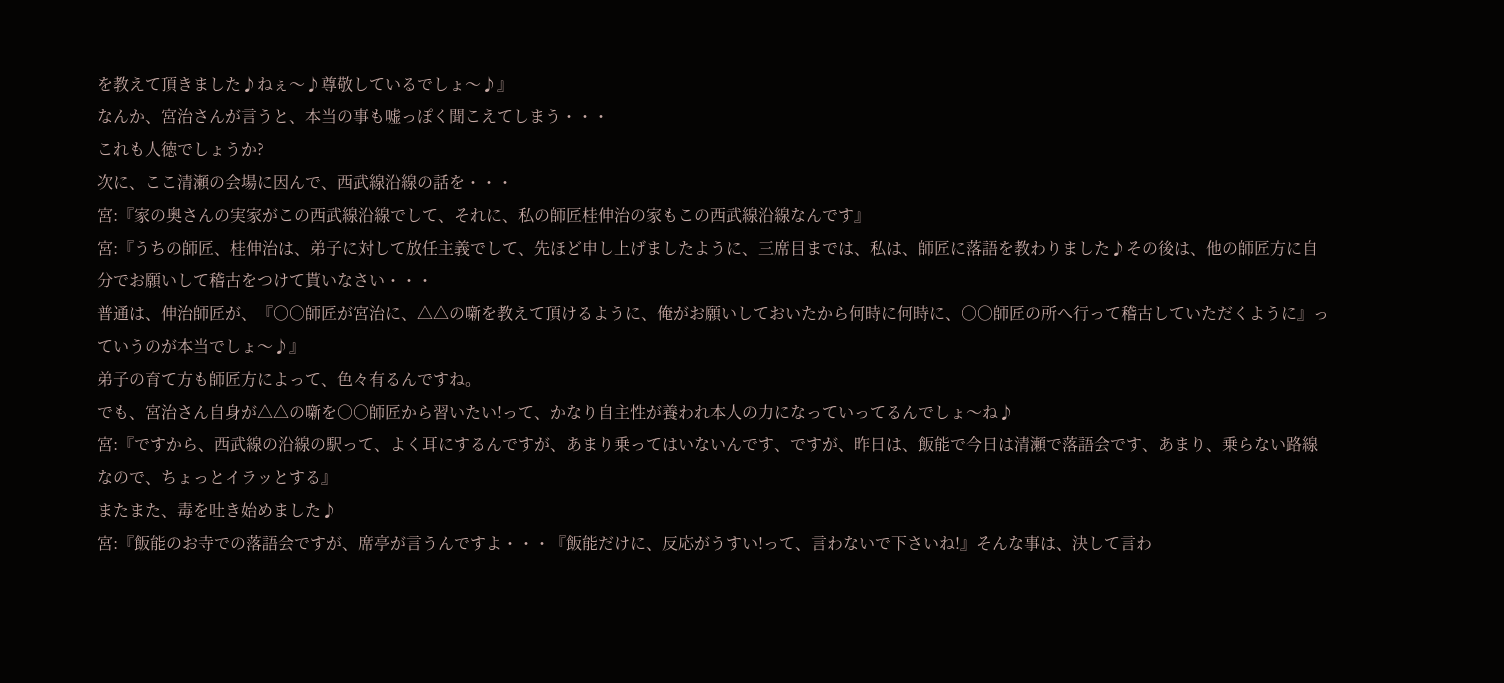を教えて頂きました♪ねぇ〜♪尊敬しているでしょ〜♪』
なんか、宮治さんが言うと、本当の事も嘘っぽく聞こえてしまう・・・
これも人徳でしょうか?
次に、ここ清瀬の会場に因んで、西武線沿線の話を・・・
宮:『家の奥さんの実家がこの西武線沿線でして、それに、私の師匠桂伸治の家もこの西武線沿線なんです』
宮:『うちの師匠、桂伸治は、弟子に対して放任主義でして、先ほど申し上げましたように、三席目までは、私は、師匠に落語を教わりました♪その後は、他の師匠方に自分でお願いして稽古をつけて貰いなさい・・・
普通は、伸治師匠が、『○○師匠が宮治に、△△の噺を教えて頂けるように、俺がお願いしておいたから何時に何時に、○○師匠の所へ行って稽古していただくように』っていうのが本当でしょ〜♪』
弟子の育て方も師匠方によって、色々有るんですね。
でも、宮治さん自身が△△の噺を○○師匠から習いたい!って、かなり自主性が養われ本人の力になっていってるんでしょ〜ね♪
宮:『ですから、西武線の沿線の駅って、よく耳にするんですが、あまり乗ってはいないんです、ですが、昨日は、飯能で今日は清瀬で落語会です、あまり、乗らない路線なので、ちょっとイラッとする』
またまた、毒を吐き始めました♪
宮:『飯能のお寺での落語会ですが、席亭が言うんですよ・・・『飯能だけに、反応がうすい!って、言わないで下さいね!』そんな事は、決して言わ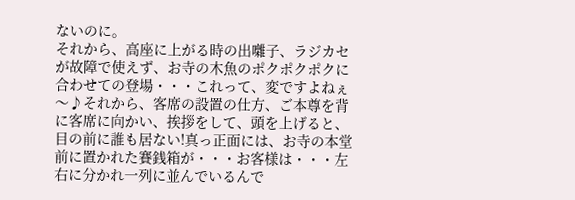ないのに。
それから、高座に上がる時の出囃子、ラジカセが故障で使えず、お寺の木魚のポクポクポクに合わせての登場・・・これって、変ですよねぇ〜♪それから、客席の設置の仕方、ご本尊を背に客席に向かい、挨拶をして、頭を上げると、目の前に誰も居ない!真っ正面には、お寺の本堂前に置かれた賽銭箱が・・・お客様は・・・左右に分かれ一列に並んでいるんで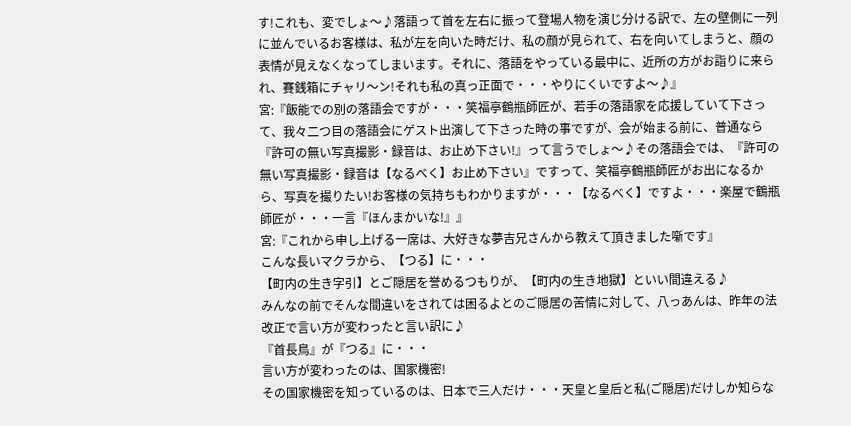す!これも、変でしょ〜♪落語って首を左右に振って登場人物を演じ分ける訳で、左の壁側に一列に並んでいるお客様は、私が左を向いた時だけ、私の顔が見られて、右を向いてしまうと、顔の表情が見えなくなってしまいます。それに、落語をやっている最中に、近所の方がお詣りに来られ、賽銭箱にチャリ〜ン!それも私の真っ正面で・・・やりにくいですよ〜♪』
宮:『飯能での別の落語会ですが・・・笑福亭鶴瓶師匠が、若手の落語家を応援していて下さって、我々二つ目の落語会にゲスト出演して下さった時の事ですが、会が始まる前に、普通なら『許可の無い写真撮影・録音は、お止め下さい!』って言うでしょ〜♪その落語会では、『許可の無い写真撮影・録音は【なるべく】お止め下さい』ですって、笑福亭鶴瓶師匠がお出になるから、写真を撮りたい!お客様の気持ちもわかりますが・・・【なるべく】ですよ・・・楽屋で鶴瓶師匠が・・・一言『ほんまかいな!』』
宮:『これから申し上げる一席は、大好きな夢吉兄さんから教えて頂きました噺です』
こんな長いマクラから、【つる】に・・・
【町内の生き字引】とご隠居を誉めるつもりが、【町内の生き地獄】といい間違える♪
みんなの前でそんな間違いをされては困るよとのご隠居の苦情に対して、八っあんは、昨年の法改正で言い方が変わったと言い訳に♪
『首長鳥』が『つる』に・・・
言い方が変わったのは、国家機密!
その国家機密を知っているのは、日本で三人だけ・・・天皇と皇后と私(ご隠居)だけしか知らな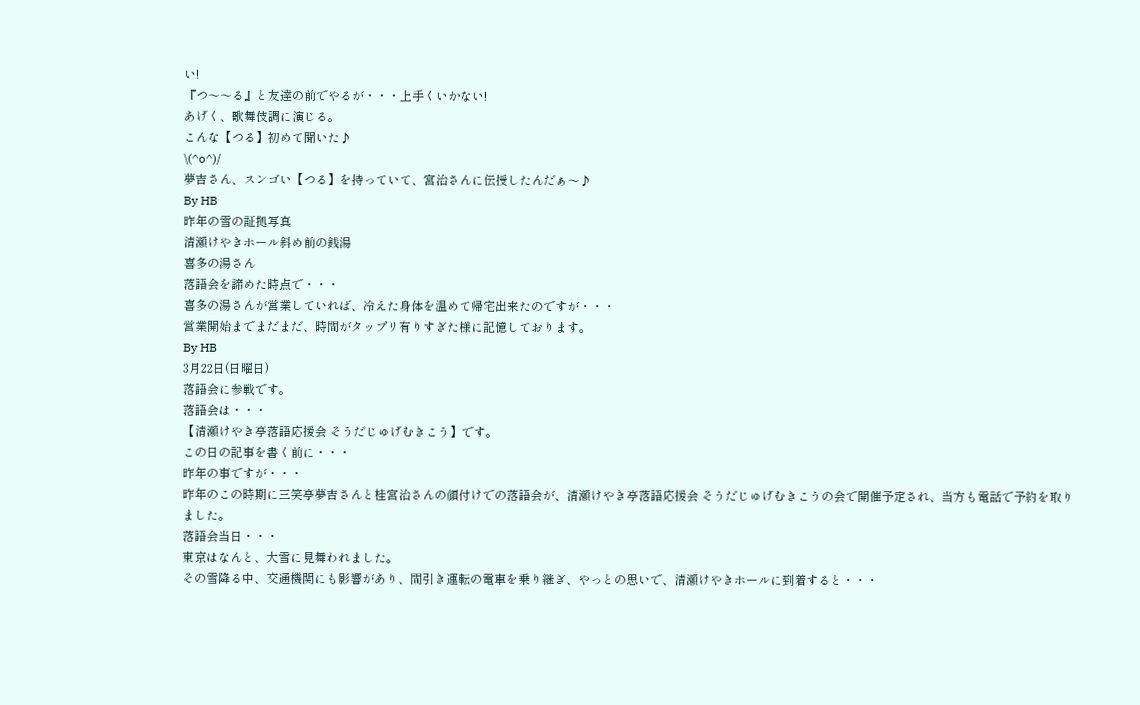い!
『つ〜〜る』と友達の前でやるが・・・上手くいかない!
あげく、歌舞伎調に演じる。
こんな【つる】初めて聞いた♪
\(^o^)/
夢吉さん、スンゴい【つる】を持っていて、宮治さんに伝授したんだぁ〜♪
By HB
昨年の雪の証拠写真
清瀬けやきホール斜め前の銭湯
喜多の湯さん
落語会を諦めた時点で・・・
喜多の湯さんが営業していれば、冷えた身体を温めて帰宅出来たのですが・・・
営業開始までまだまだ、時間がタップリ有りすぎた様に記憶しております。
By HB
3月22日(日曜日)
落語会に参戦です。
落語会は・・・
【清瀬けやき亭落語応援会 そうだじゅげむきこう】です。
この日の記事を書く前に・・・
昨年の事ですが・・・
昨年のこの時期に三笑亭夢吉さんと桂宮治さんの顔付けでの落語会が、清瀬けやき亭落語応援会 そうだじゅげむきこうの会で開催予定され、当方も電話で予約を取りました。
落語会当日・・・
東京はなんと、大雪に見舞われました。
その雪降る中、交通機関にも影響があり、間引き運転の電車を乗り継ぎ、やっとの思いで、清瀬けやきホールに到着すると・・・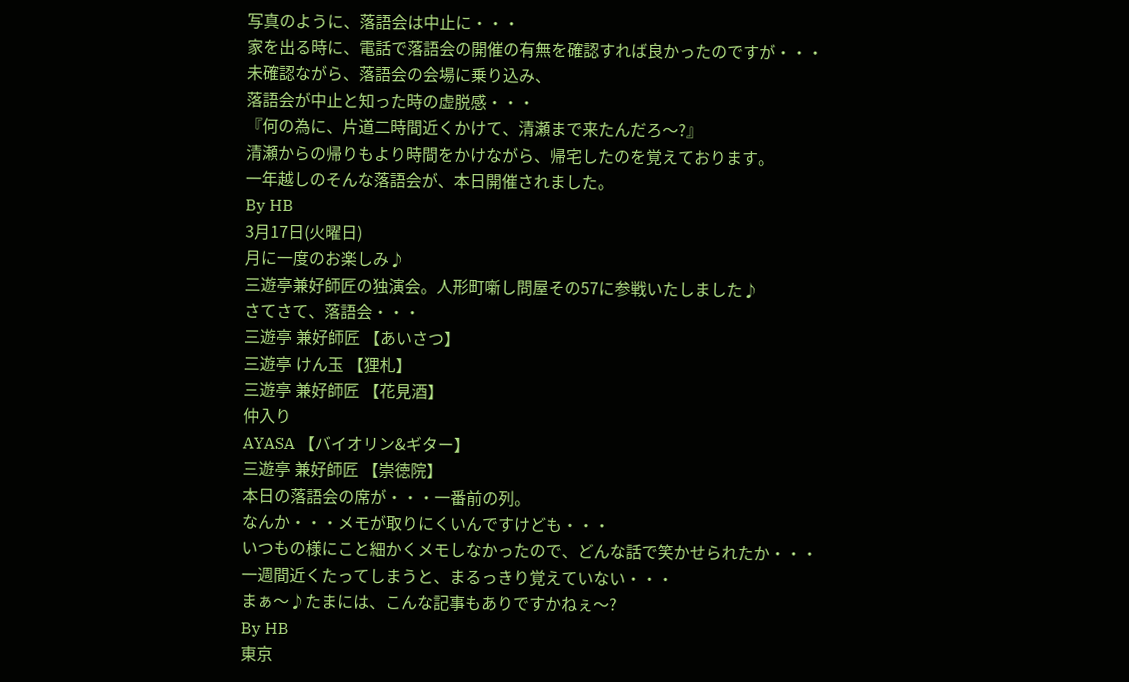写真のように、落語会は中止に・・・
家を出る時に、電話で落語会の開催の有無を確認すれば良かったのですが・・・
未確認ながら、落語会の会場に乗り込み、
落語会が中止と知った時の虚脱感・・・
『何の為に、片道二時間近くかけて、清瀬まで来たんだろ〜?』
清瀬からの帰りもより時間をかけながら、帰宅したのを覚えております。
一年越しのそんな落語会が、本日開催されました。
By HB
3月17日(火曜日)
月に一度のお楽しみ♪
三遊亭兼好師匠の独演会。人形町噺し問屋その57に参戦いたしました♪
さてさて、落語会・・・
三遊亭 兼好師匠 【あいさつ】
三遊亭 けん玉 【狸札】
三遊亭 兼好師匠 【花見酒】
仲入り
AYASA 【バイオリン&ギター】
三遊亭 兼好師匠 【崇徳院】
本日の落語会の席が・・・一番前の列。
なんか・・・メモが取りにくいんですけども・・・
いつもの様にこと細かくメモしなかったので、どんな話で笑かせられたか・・・
一週間近くたってしまうと、まるっきり覚えていない・・・
まぁ〜♪たまには、こんな記事もありですかねぇ〜?
By HB
東京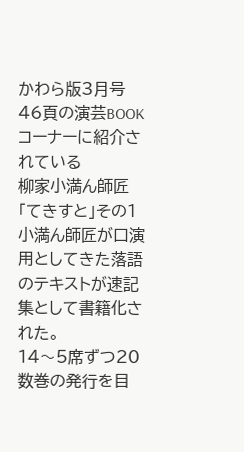かわら版3月号
46頁の演芸BOOKコーナーに紹介されている
柳家小満ん師匠「てきすと」その1
小満ん師匠が口演用としてきた落語のテキストが速記集として書籍化された。
14〜5席ずつ20数巻の発行を目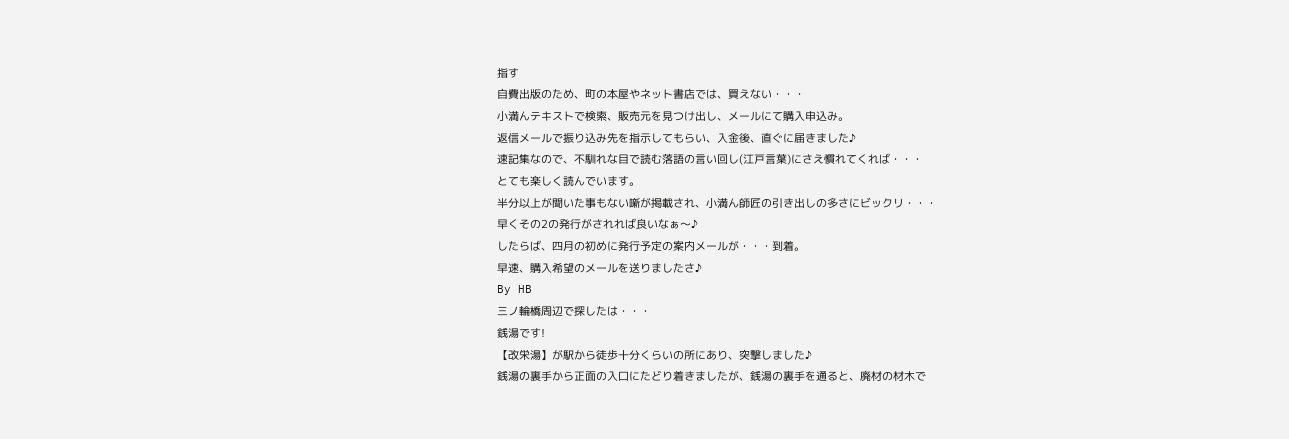指す
自費出版のため、町の本屋やネット書店では、買えない・・・
小満んテキストで検索、販売元を見つけ出し、メールにて購入申込み。
返信メールで振り込み先を指示してもらい、入金後、直ぐに届きました♪
速記集なので、不馴れな目で読む落語の言い回し(江戸言葉)にさえ慣れてくれば・・・
とても楽しく読んでいます。
半分以上が聞いた事もない噺が掲載され、小満ん師匠の引き出しの多さにビックリ・・・
早くその2の発行がされれば良いなぁ〜♪
したらば、四月の初めに発行予定の案内メールが・・・到着。
早速、購入希望のメールを送りましたさ♪
By HB
三ノ輪橋周辺で探したは・・・
銭湯です!
【改栄湯】が駅から徒歩十分くらいの所にあり、突撃しました♪
銭湯の裏手から正面の入口にたどり着きましたが、銭湯の裏手を通ると、廃材の材木で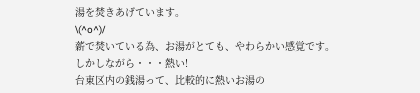湯を焚きあげています。
\(^o^)/
薪で焚いている為、お湯がとても、やわらかい感覚です。
しかしながら・・・熱い!
台東区内の銭湯って、比較的に熱いお湯の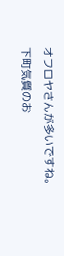オフロヤさんが多いですね。
下町気質のお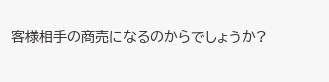客様相手の商売になるのからでしょうか?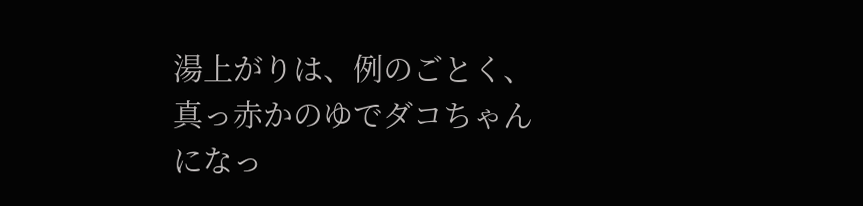湯上がりは、例のごとく、真っ赤かのゆでダコちゃんになっ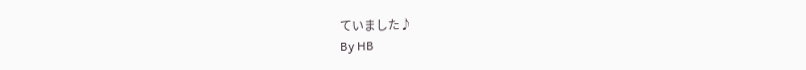ていました♪
By HB